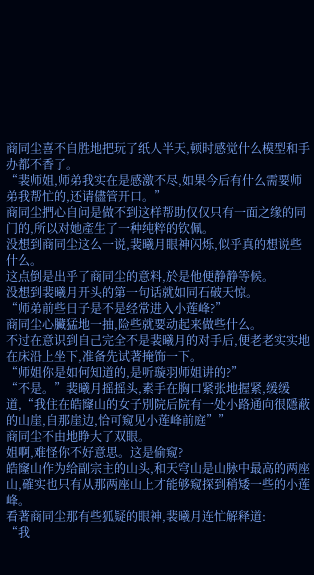商同尘喜不自胜地把玩了纸人半天,顿时感觉什么模型和手办都不香了。
“裴师姐,师弟我实在是感激不尽,如果今后有什么需要师弟我帮忙的,还请儘管开口。”
商同尘捫心自问是做不到这样帮助仅仅只有一面之缘的同门的,所以对她產生了一种纯粹的钦佩。
没想到商同尘这么一说,裴曦月眼神闪烁,似乎真的想说些什么。
这点倒是出乎了商同尘的意料,於是他便静静等候。
没想到裴曦月开头的第一句话就如同石破天惊。
“师弟前些日子是不是经常进入小莲峰?”
商同尘心臟猛地一抽,险些就要动起来做些什么。
不过在意识到自己完全不是裴曦月的对手后,便老老实实地在床沿上坐下,准备先试著掩饰一下。
“师姐你是如何知道的,是听璇羽师姐讲的?”
“不是。”裴曦月摇摇头,素手在胸口紧张地握紧,缓缓道,“我住在皓窿山的女子別院后院有一处小路通向很隱蔽的山崖,自那崖边,恰可窥见小莲峰前庭””
商同尘不由地睁大了双眼。
姐啊,难怪你不好意思。这是偷窥?
皓窿山作为给副宗主的山头,和天穹山是山脉中最高的两座山,確实也只有从那两座山上才能够窥探到稍矮一些的小莲峰。
看著商同尘那有些狐疑的眼神,裴曦月连忙解释道:
“我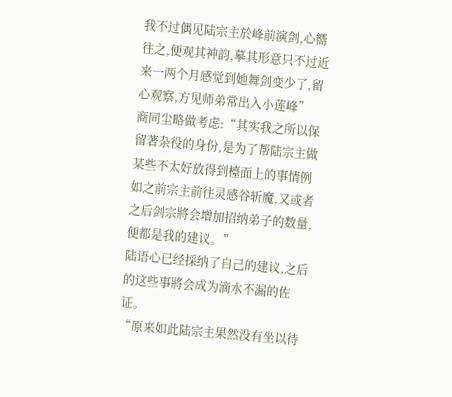我不过偶见陆宗主於峰前演剑,心嚮往之,便观其神韵,摹其形意只不过近来一两个月感觉到她舞剑变少了,留心观察,方见师弟常出入小莲峰”
商同尘略做考虑:“其实我之所以保留著杂役的身份,是为了帮陆宗主做某些不太好放得到檯面上的事情例如之前宗主前往灵感谷斩魔,又或者之后剑宗將会增加招纳弟子的数量,便都是我的建议。”
陆语心已经採纳了自己的建议,之后的这些事將会成为滴水不漏的佐证。
“原来如此陆宗主果然没有坐以待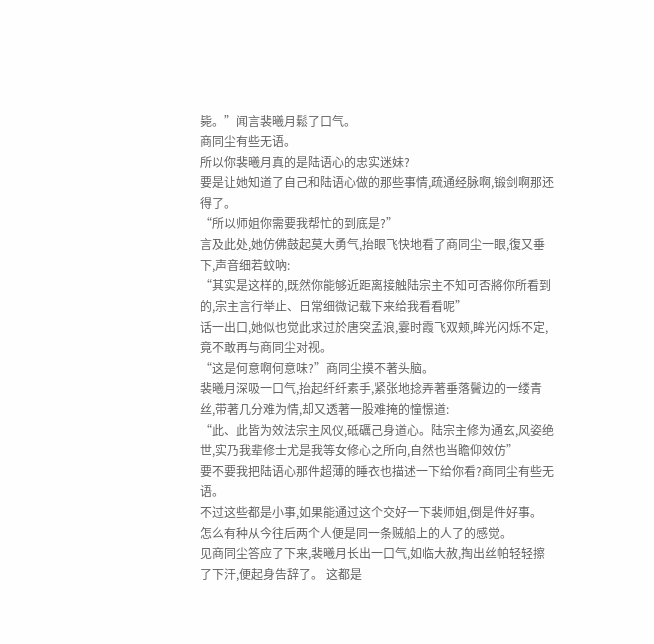毙。”闻言裴曦月鬆了口气。
商同尘有些无语。
所以你裴曦月真的是陆语心的忠实迷妹?
要是让她知道了自己和陆语心做的那些事情,疏通经脉啊,锻剑啊那还得了。
“所以师姐你需要我帮忙的到底是?”
言及此处,她仿佛鼓起莫大勇气,抬眼飞快地看了商同尘一眼,復又垂下,声音细若蚊吶:
“其实是这样的,既然你能够近距离接触陆宗主不知可否將你所看到的,宗主言行举止、日常细微记载下来给我看看呢”
话一出口,她似也觉此求过於唐突孟浪,霎时霞飞双颊,眸光闪烁不定,竟不敢再与商同尘对视。
“这是何意啊何意味?”商同尘摸不著头脑。
裴曦月深吸一口气,抬起纤纤素手,紧张地捻弄著垂落鬢边的一缕青丝,带著几分难为情,却又透著一股难掩的憧憬道:
“此、此皆为效法宗主风仪,砥礪己身道心。陆宗主修为通玄,风姿绝世,实乃我辈修士尤是我等女修心之所向,自然也当瞻仰效仿”
要不要我把陆语心那件超薄的睡衣也描述一下给你看?商同尘有些无语。
不过这些都是小事,如果能通过这个交好一下裴师姐,倒是件好事。
怎么有种从今往后两个人便是同一条贼船上的人了的感觉。
见商同尘答应了下来,裴曦月长出一口气,如临大赦,掏出丝帕轻轻擦了下汗,便起身告辞了。 这都是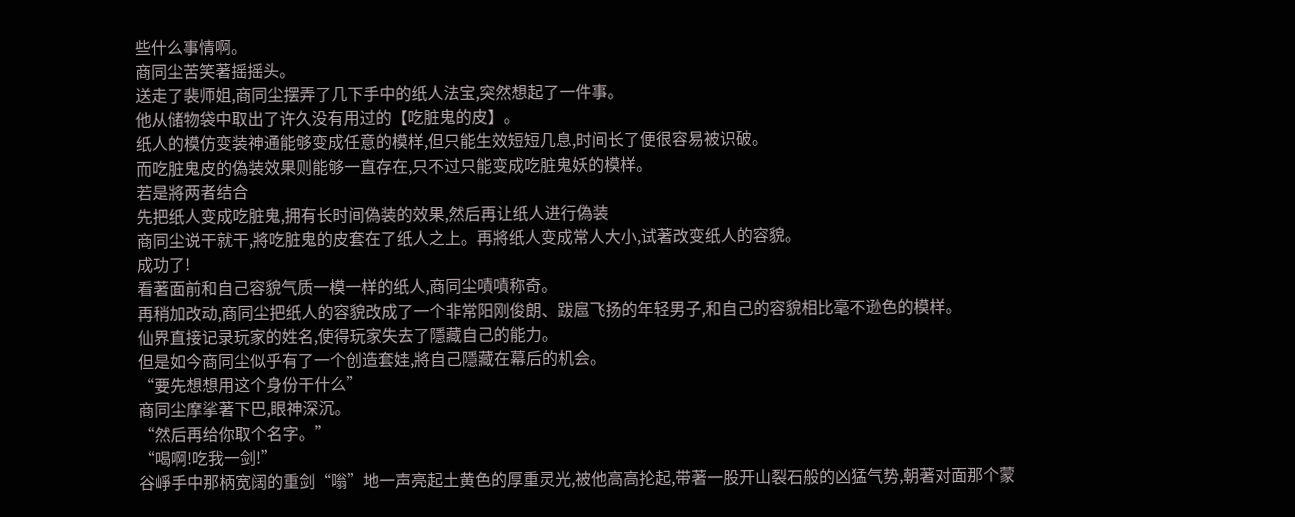些什么事情啊。
商同尘苦笑著摇摇头。
送走了裴师姐,商同尘摆弄了几下手中的纸人法宝,突然想起了一件事。
他从储物袋中取出了许久没有用过的【吃脏鬼的皮】。
纸人的模仿变装神通能够变成任意的模样,但只能生效短短几息,时间长了便很容易被识破。
而吃脏鬼皮的偽装效果则能够一直存在,只不过只能变成吃脏鬼妖的模样。
若是將两者结合
先把纸人变成吃脏鬼,拥有长时间偽装的效果,然后再让纸人进行偽装
商同尘说干就干,將吃脏鬼的皮套在了纸人之上。再將纸人变成常人大小,试著改变纸人的容貌。
成功了!
看著面前和自己容貌气质一模一样的纸人,商同尘嘖嘖称奇。
再稍加改动,商同尘把纸人的容貌改成了一个非常阳刚俊朗、跋扈飞扬的年轻男子,和自己的容貌相比毫不逊色的模样。
仙界直接记录玩家的姓名,使得玩家失去了隱藏自己的能力。
但是如今商同尘似乎有了一个创造套娃,將自己隱藏在幕后的机会。
“要先想想用这个身份干什么”
商同尘摩挲著下巴,眼神深沉。
“然后再给你取个名字。”
“喝啊!吃我一剑!”
谷崢手中那柄宽阔的重剑“嗡”地一声亮起土黄色的厚重灵光,被他高高抡起,带著一股开山裂石般的凶猛气势,朝著对面那个蒙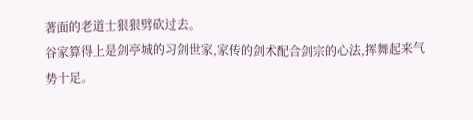著面的老道士狠狠劈砍过去。
谷家算得上是剑亭城的习剑世家,家传的剑术配合剑宗的心法,挥舞起来气势十足。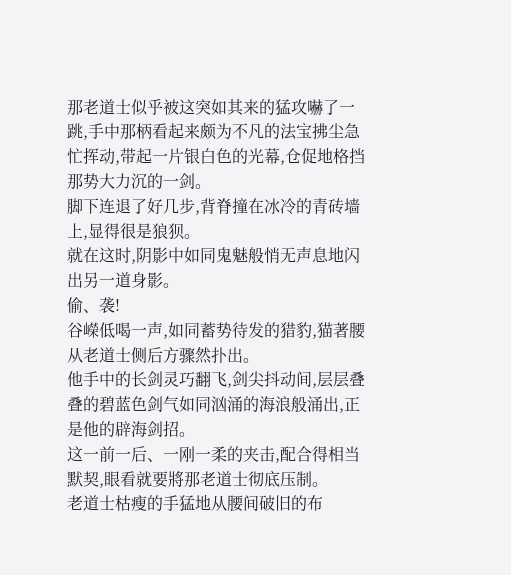那老道士似乎被这突如其来的猛攻嚇了一跳,手中那柄看起来颇为不凡的法宝拂尘急忙挥动,带起一片银白色的光幕,仓促地格挡那势大力沉的一剑。
脚下连退了好几步,背脊撞在冰冷的青砖墙上,显得很是狼狈。
就在这时,阴影中如同鬼魅般悄无声息地闪出另一道身影。
偷、袭!
谷嶸低喝一声,如同蓄势待发的猎豹,猫著腰从老道士侧后方骤然扑出。
他手中的长剑灵巧翻飞,剑尖抖动间,层层叠叠的碧蓝色剑气如同汹涌的海浪般涌出,正是他的辟海剑招。
这一前一后、一刚一柔的夹击,配合得相当默契,眼看就要將那老道士彻底压制。
老道士枯瘦的手猛地从腰间破旧的布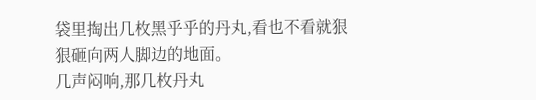袋里掏出几枚黑乎乎的丹丸,看也不看就狠狠砸向两人脚边的地面。
几声闷响,那几枚丹丸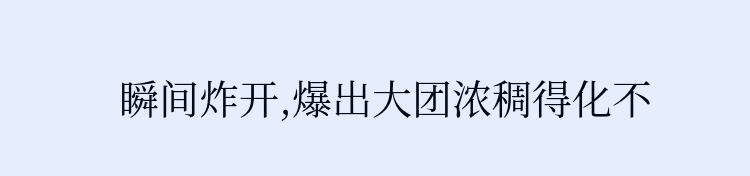瞬间炸开,爆出大团浓稠得化不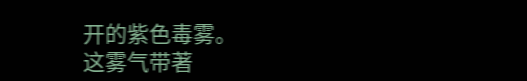开的紫色毒雾。
这雾气带著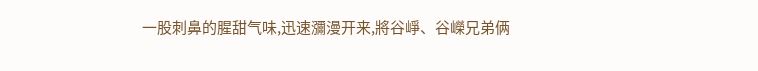一股刺鼻的腥甜气味,迅速瀰漫开来,將谷崢、谷嶸兄弟俩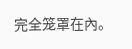完全笼罩在內。